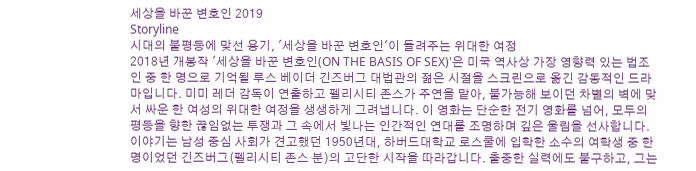세상을 바꾼 변호인 2019
Storyline
시대의 불평등에 맞선 용기, '세상을 바꾼 변호인'이 들려주는 위대한 여정
2018년 개봉작 '세상을 바꾼 변호인(ON THE BASIS OF SEX)'은 미국 역사상 가장 영향력 있는 법조인 중 한 명으로 기억될 루스 베이더 긴즈버그 대법관의 젊은 시절을 스크린으로 옮긴 감동적인 드라마입니다. 미미 레더 감독이 연출하고 펠리시티 존스가 주연을 맡아, 불가능해 보이던 차별의 벽에 맞서 싸운 한 여성의 위대한 여정을 생생하게 그려냅니다. 이 영화는 단순한 전기 영화를 넘어, 모두의 평등을 향한 끊임없는 투쟁과 그 속에서 빛나는 인간적인 연대를 조명하며 깊은 울림을 선사합니다.
이야기는 남성 중심 사회가 견고했던 1950년대, 하버드대학교 로스쿨에 입학한 소수의 여학생 중 한 명이었던 긴즈버그(펠리시티 존스 분)의 고단한 시작을 따라갑니다. 출중한 실력에도 불구하고, 그는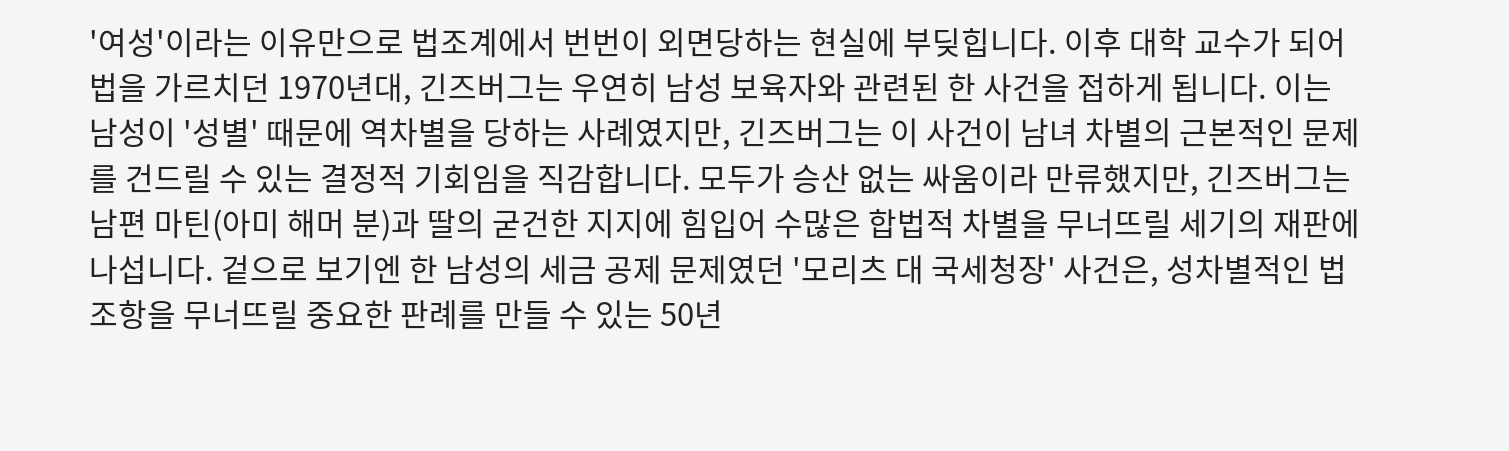'여성'이라는 이유만으로 법조계에서 번번이 외면당하는 현실에 부딪힙니다. 이후 대학 교수가 되어 법을 가르치던 1970년대, 긴즈버그는 우연히 남성 보육자와 관련된 한 사건을 접하게 됩니다. 이는 남성이 '성별' 때문에 역차별을 당하는 사례였지만, 긴즈버그는 이 사건이 남녀 차별의 근본적인 문제를 건드릴 수 있는 결정적 기회임을 직감합니다. 모두가 승산 없는 싸움이라 만류했지만, 긴즈버그는 남편 마틴(아미 해머 분)과 딸의 굳건한 지지에 힘입어 수많은 합법적 차별을 무너뜨릴 세기의 재판에 나섭니다. 겉으로 보기엔 한 남성의 세금 공제 문제였던 '모리츠 대 국세청장' 사건은, 성차별적인 법 조항을 무너뜨릴 중요한 판례를 만들 수 있는 50년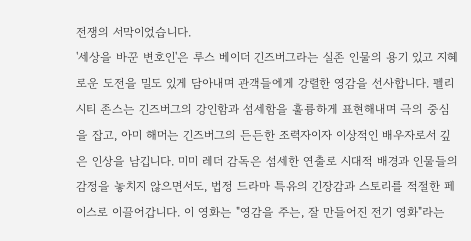전쟁의 서막이었습니다.
'세상을 바꾼 변호인'은 루스 베이더 긴즈버그라는 실존 인물의 용기 있고 지혜로운 도전을 밀도 있게 담아내며 관객들에게 강렬한 영감을 선사합니다. 펠리시티 존스는 긴즈버그의 강인함과 섬세함을 훌륭하게 표현해내며 극의 중심을 잡고, 아미 해머는 긴즈버그의 든든한 조력자이자 이상적인 배우자로서 깊은 인상을 남깁니다. 미미 레더 감독은 섬세한 연출로 시대적 배경과 인물들의 감정을 놓치지 않으면서도, 법정 드라마 특유의 긴장감과 스토리를 적절한 페이스로 이끌어갑니다. 이 영화는 "영감을 주는, 잘 만들어진 전기 영화"라는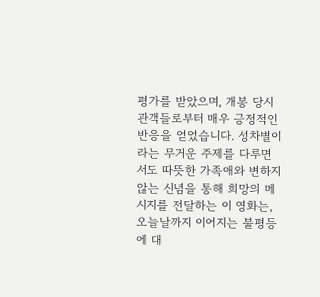평가를 받았으며, 개봉 당시 관객들로부터 매우 긍정적인 반응을 얻었습니다. 성차별이라는 무거운 주제를 다루면서도 따뜻한 가족애와 변하지 않는 신념을 통해 희망의 메시지를 전달하는 이 영화는, 오늘날까지 이어지는 불평등에 대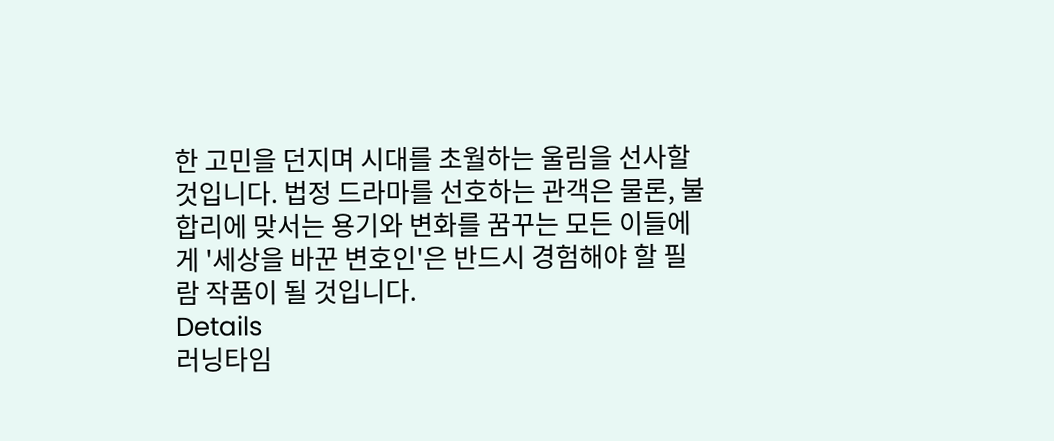한 고민을 던지며 시대를 초월하는 울림을 선사할 것입니다. 법정 드라마를 선호하는 관객은 물론, 불합리에 맞서는 용기와 변화를 꿈꾸는 모든 이들에게 '세상을 바꾼 변호인'은 반드시 경험해야 할 필람 작품이 될 것입니다.
Details
러닝타임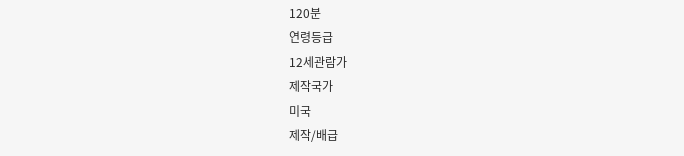120분
연령등급
12세관람가
제작국가
미국
제작/배급